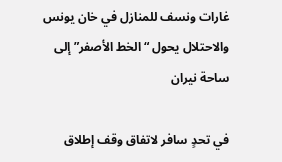غارات ونسف للمنازل في خان يونس والاحتلال يحول “الخط الأصفر” إلى ساحة نيران

في تحدٍ سافر لاتفاق وقف إطلاق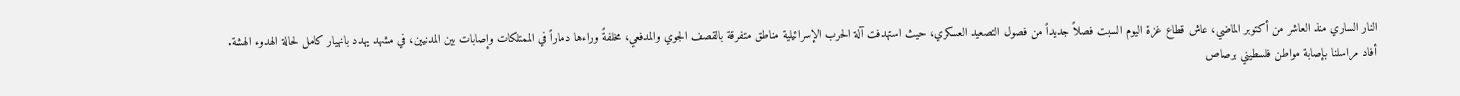النار الساري منذ العاشر من أكتوبر الماضي، عاش قطاع غزة اليوم السبت فصلاً جديداً من فصول التصعيد العسكري، حيث استهدفت آلة الحرب الإسرائيلية مناطق متفرقة بالقصف الجوي والمدفعي، مخلفةً وراءها دماراً في الممتلكات وإصابات بين المدنيين، في مشهد يهدد بانهيار كامل لحالة الهدوء الهشة.
أفاد مراسلنا بإصابة مواطن فلسطيني برصاص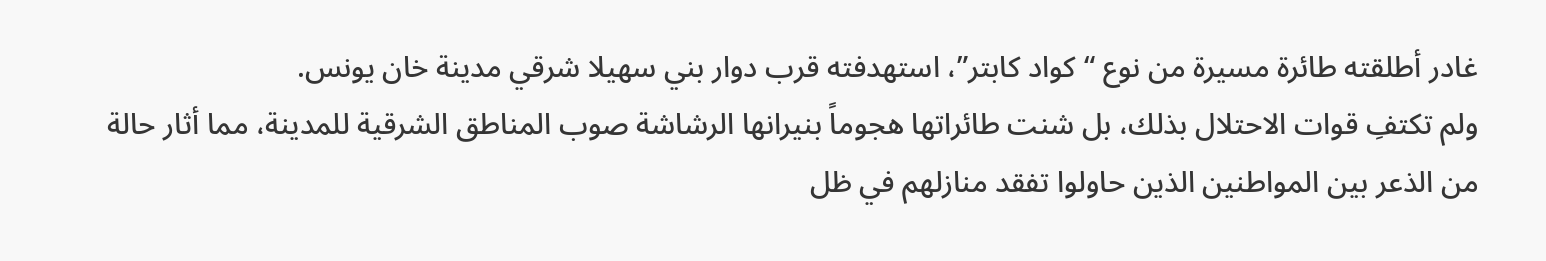غادر أطلقته طائرة مسيرة من نوع “كواد كابتر”، استهدفته قرب دوار بني سهيلا شرقي مدينة خان يونس.
ولم تكتفِ قوات الاحتلال بذلك، بل شنت طائراتها هجوماً بنيرانها الرشاشة صوب المناطق الشرقية للمدينة، مما أثار حالة من الذعر بين المواطنين الذين حاولوا تفقد منازلهم في ظل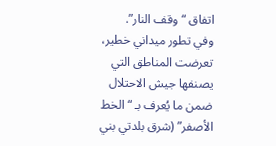اتفاق “وقف النار”.
وفي تطور ميداني خطير، تعرضت المناطق التي يصنفها جيش الاحتلال ضمن ما يُعرف بـ “الخط الأصفر” (شرق بلدتي بني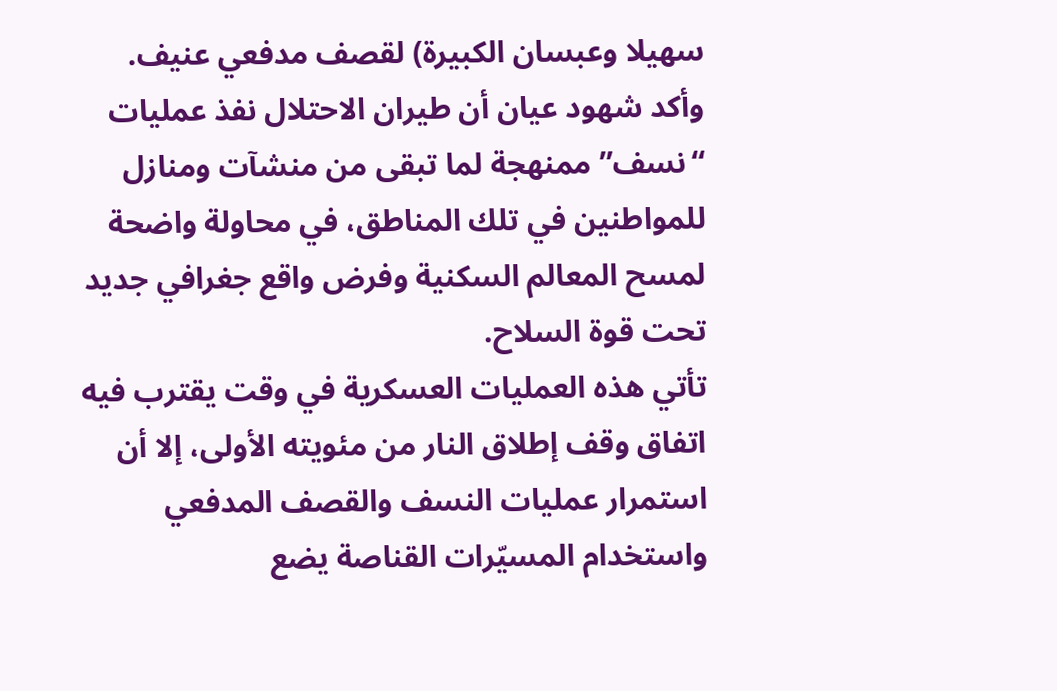سهيلا وعبسان الكبيرة) لقصف مدفعي عنيف.
وأكد شهود عيان أن طيران الاحتلال نفذ عمليات “نسف” ممنهجة لما تبقى من منشآت ومنازل للمواطنين في تلك المناطق، في محاولة واضحة لمسح المعالم السكنية وفرض واقع جغرافي جديد تحت قوة السلاح.
تأتي هذه العمليات العسكرية في وقت يقترب فيه اتفاق وقف إطلاق النار من مئويته الأولى، إلا أن استمرار عمليات النسف والقصف المدفعي واستخدام المسيّرات القناصة يضع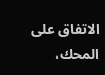الاتفاق على المحك،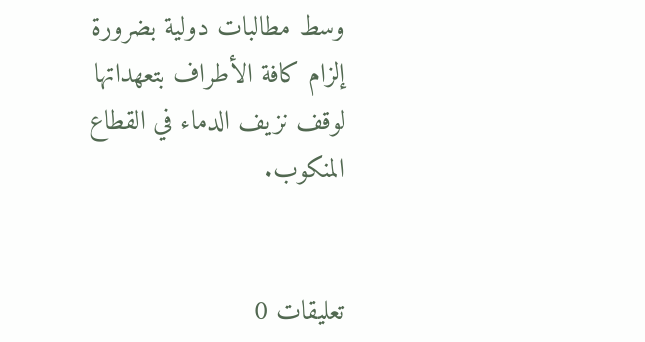وسط مطالبات دولية بضرورة إلزام كافة الأطراف بتعهداتها لوقف نزيف الدماء في القطاع المنكوب.


تعليقات 0